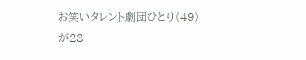お笑いタレント劇団ひとり(49)が28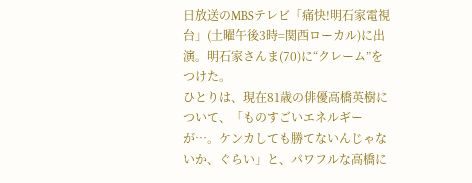日放送のMBSテレビ「痛快!明石家電視台」(土曜午後3時=関西ローカル)に出演。明石家さんま(70)に“クレーム”をつけた。
ひとりは、現在81歳の俳優高橋英樹について、「ものすごいエネルギーが…。ケンカしても勝てないんじゃないか、ぐらい」と、パワフルな高橋に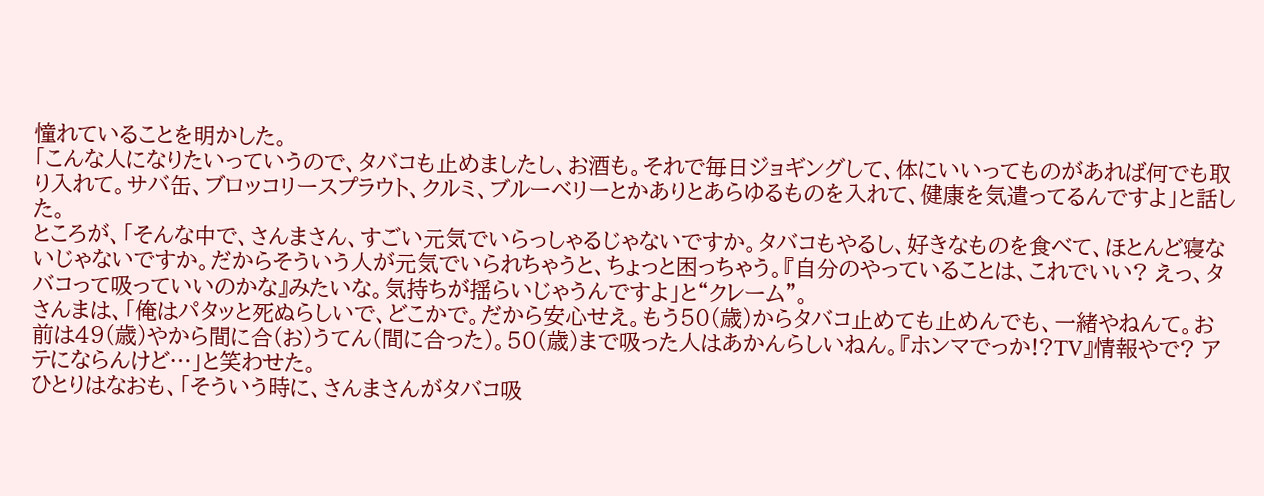憧れていることを明かした。
「こんな人になりたいっていうので、タバコも止めましたし、お酒も。それで毎日ジョギングして、体にいいってものがあれば何でも取り入れて。サバ缶、ブロッコリースプラウト、クルミ、ブルーベリーとかありとあらゆるものを入れて、健康を気遣ってるんですよ」と話した。
ところが、「そんな中で、さんまさん、すごい元気でいらっしゃるじゃないですか。タバコもやるし、好きなものを食べて、ほとんど寝ないじゃないですか。だからそういう人が元気でいられちゃうと、ちょっと困っちゃう。『自分のやっていることは、これでいい? えっ、タバコって吸っていいのかな』みたいな。気持ちが揺らいじゃうんですよ」と“クレーム”。
さんまは、「俺はパタッと死ぬらしいで、どこかで。だから安心せえ。もう50(歳)からタバコ止めても止めんでも、一緒やねんて。お前は49(歳)やから間に合(お)うてん(間に合った)。50(歳)まで吸った人はあかんらしいねん。『ホンマでっか!?TV』情報やで? アテにならんけど…」と笑わせた。
ひとりはなおも、「そういう時に、さんまさんがタバコ吸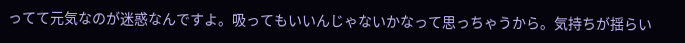ってて元気なのが迷惑なんですよ。吸ってもいいんじゃないかなって思っちゃうから。気持ちが揺らい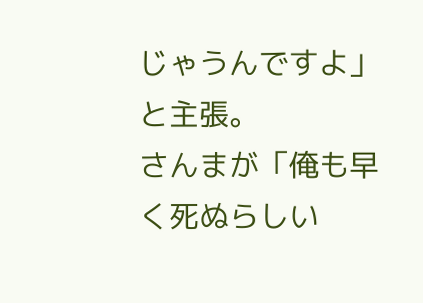じゃうんですよ」と主張。
さんまが「俺も早く死ぬらしい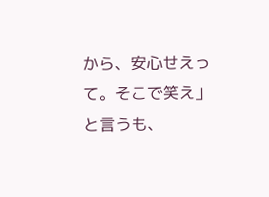から、安心せえって。そこで笑え」と言うも、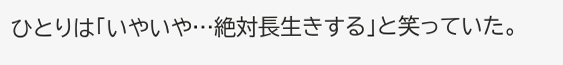ひとりは「いやいや…絶対長生きする」と笑っていた。